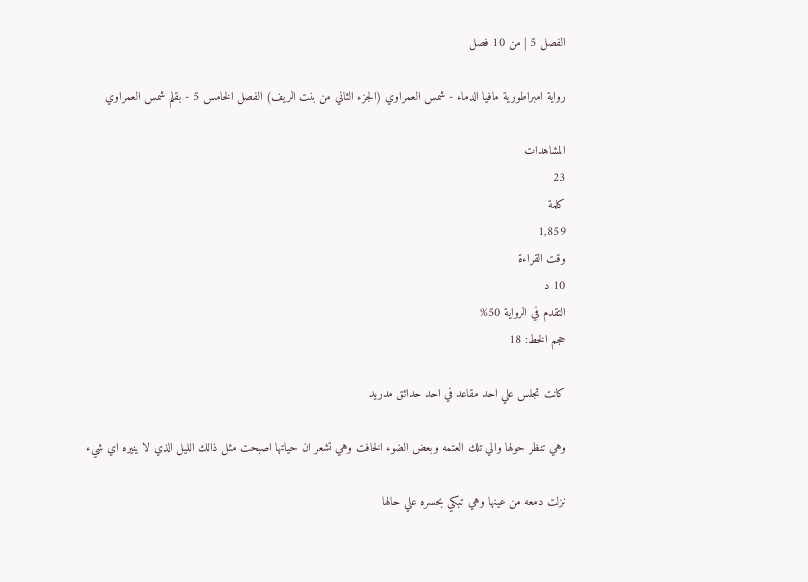الفصل 5 | من 10 فصل

رواية امبراطورية مافيا الدماء - شمس العمراوي (الجزء الثاني من بنت الريف) الفصل الخامس 5 - بقلم شمس العمراوي

المشاهدات
23
كلمة
1,859
وقت القراءة
10 د
التقدم في الرواية 50%
حجم الخط: 18

كانت تجلس علي احد مقاعد في احد حدائق مدريد

وهي تنظر حولها والي تلك العتمه وبعض الضوء الخافت وهي تشعر ان حياتها اصبحت مثل ذالك الليل الذي لا ينيره اي شيء

نزلت دمعه من عينها وهي تبكي بحسره علي حالها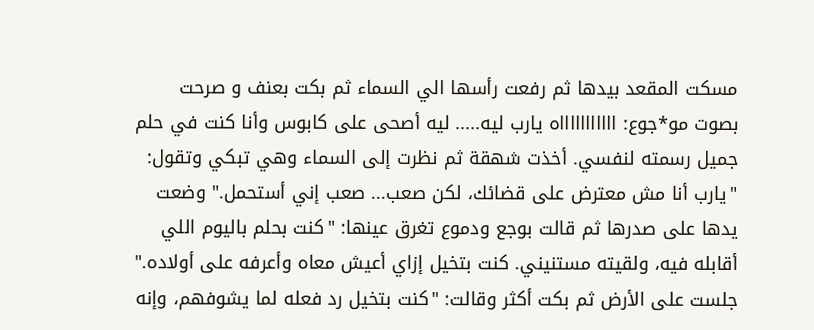مسكت المقعد بيدها ثم رفعت رأسها الي السماء ثم بكت بعنف و صرحت بصوت مو*جوع: اااااااااااه يارب ليه..... ليه أصحى على كابوس وأنا كنت في حلم جميل رسمته لنفسي. أخذت شهقة ثم نظرت إلى السماء وهي تبكي وتقول: "يارب أنا مش معترض على قضائك، لكن صعب... صعب إني أستحمل." وضعت يدها على صدرها ثم قالت بوجع ودموع تغرق عينها: "كنت بحلم باليوم اللي أقابله فيه، ولقيته مستنيني. كنت بتخيل إزاي أعيش معاه وأعرفه على أولاده." جلست على الأرض ثم بكت أكثر وقالت: "كنت بتخيل رد فعله لما يشوفهم، وإنه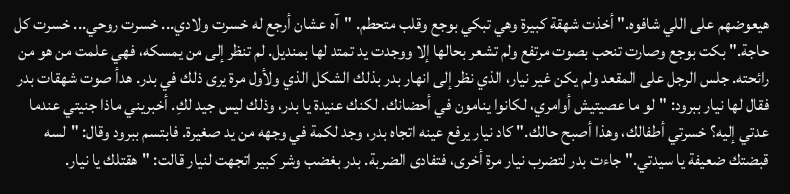هيعوضهم على اللي شافوه." أخذت شهقة كبيرة وهي تبكي بوجع وقلب متحطم. "آه عشان أرجع له خسرت ولادي... خسرت روحي... خسرت كل حاجة." بكت بوجع وصارت تنحب بصوت مرتفع ولم تشعر بحالها إلا ووجدت يد تمتد لها بمنديل. لم تنظر إلى من يمسكه، فهي علمت من هو من رائحته. جلس الرجل على المقعد ولم يكن غير نيار، الذي نظر إلى انهار بدر بذلك الشكل الذي ولأول مرة يرى ذلك في بدر. هدأ صوت شهقات بدر فقال لها نيار ببرود: "لو ما عصيتيش أوامري، لكانوا ينامون في أحضانك. لكنك عنيدة يا بدر، وذلك ليس جيد لكِ. أخبريني ماذا جنيتي عندما عدتي إليه؟ خسرتي أطفالك، وهذا أصبح حالك." كاد نيار يرفع عينه اتجاه بدر، وجد لكمة في وجهه من يد صغيرة. فابتسم ببرود وقال: "لسه قبضتك ضعيفة يا سيدتي." جاءت بدر لتضرب نيار مرة أخرى، فتفادى الضربة. بدر بغضب وشر كبير اتجهت لنيار قالت: "هقتلك يا نيار.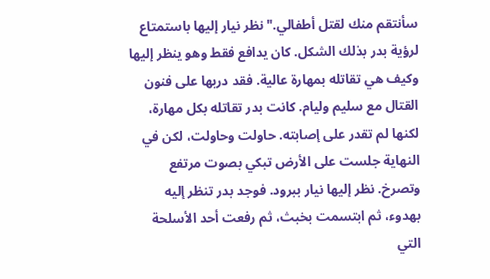سأنتقم منك لقتل أطفالي." نظر نيار إليها باستمتاع لرؤية بدر بذلك الشكل. كان يدافع فقط وهو ينظر إليها وكيف هي تقاتله بمهارة عالية. فقد دربها على فنون القتال مع سليم وليام. كانت بدر تقاتله بكل مهارة، لكنها لم تقدر على إصابته. حاولت وحاولت، لكن في النهاية جلست على الأرض تبكي بصوت مرتفع وتصرخ. نظر إليها نيار ببرود. فوجد بدر تنظر إليه بهدوء، ثم ابتسمت بخبث، ثم رفعت أحد الأسلحة التي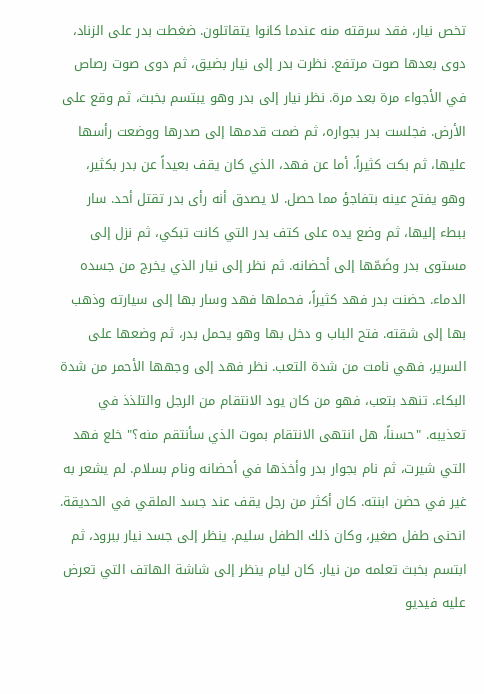تخص نيار، فقد سرقته منه عندما كانوا يتقاتلون. ضغطت بدر على الزناد، دوى بعدها صوت مرتفع. نظرت بدر إلى نيار بضيق، ثم دوى صوت رصاص في الأجواء مرة بعد مرة. نظر نيار إلى بدر وهو يبتسم بخبث، ثم وقع على الأرض. فجلست بدر بجواره، ثم ضمت قدمها إلى صدرها ووضعت رأسها عليها، ثم بكت كثيراً. أما عن فهد، الذي كان يقف بعيداً عن بدر بكثير، وهو يفتح عينه بتفاجؤ مما حصل. لا يصدق أنه رأى بدر تقتل أحد. سار ببطء إليها، ثم وضع يده على كتف بدر التي كانت تبكي، ثم نزل إلى مستوى بدر وضَمّها إلى أحضانه. ثم نظر إلى نيار الذي يخرج من جسده الدماء. حضنت بدر فهد كثيراً، فحملها فهد وسار بها إلى سيارته وذهب بها إلى شقته. فتح الباب و دخل بها وهو يحمل بدر، ثم وضعها على السرير، فهي نامت من شدة التعب. نظر فهد إلى وجهها الأحمر من شدة البكاء. تنهد بتعب، فهو من كان يود الانتقام من الرجل والتلذذ في تعذيبه. "حسناً، هل انتهى الانتقام بموت الذي سأنتقم منه؟" خلع فهد التي شيرت، ثم نام بجوار بدر وأخذها في أحضانه ونام بسلام. لم يشعر به غير في حضن ابنته. كان أكثر من رجل يقف عند جسد الملقي في الحديقة. انحنى طفل صغير، وكان ذلك الطفل سليم. ينظر إلى جسد نيار ببرود، ثم ابتسم بخبث تعلمه من نيار. كان ليام ينظر إلى شاشة الهاتف التي تعرض عليه فيديو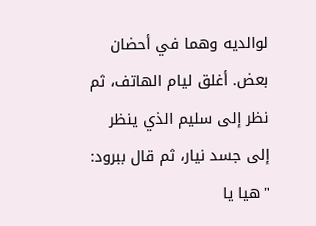لوالديه وهما في أحضان بعض. أغلق ليام الهاتف، ثم نظر إلى سليم الذي ينظر إلى جسد نيار، ثم قال ببرود: "هيا يا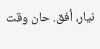نيار، أفق. حان وقت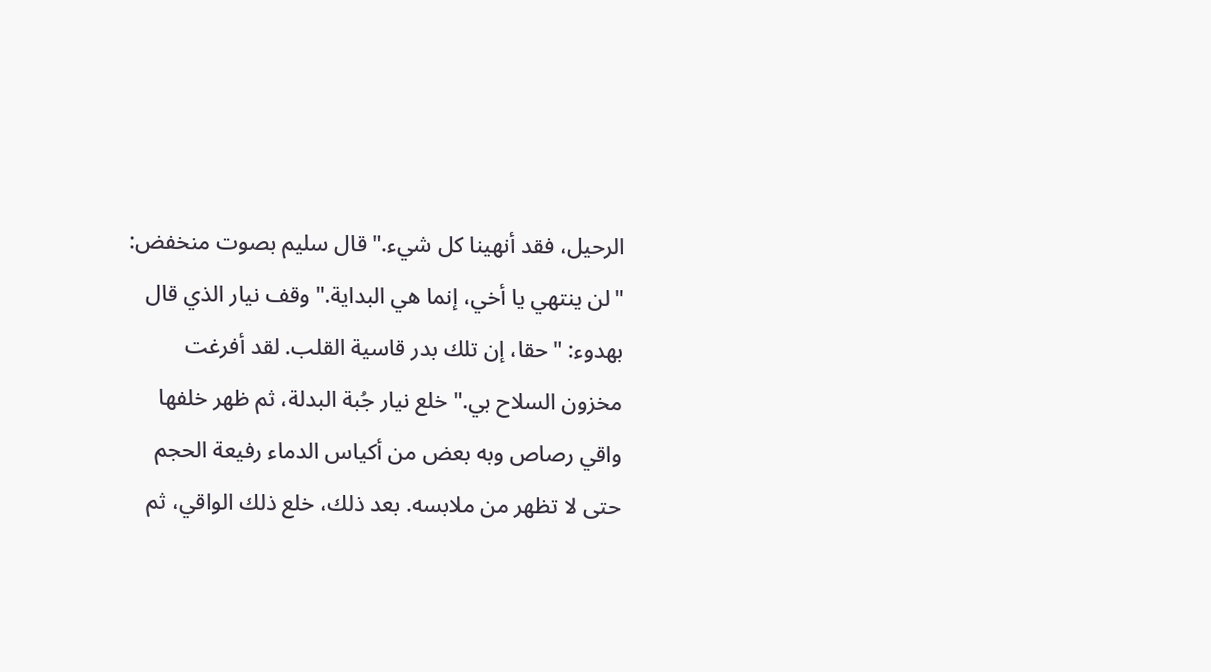الرحيل، فقد أنهينا كل شيء." قال سليم بصوت منخفض: "لن ينتهي يا أخي، إنما هي البداية." وقف نيار الذي قال بهدوء: "حقا، إن تلك بدر قاسية القلب. لقد أفرغت مخزون السلاح بي." خلع نيار جُبة البدلة، ثم ظهر خلفها واقي رصاص وبه بعض من أكياس الدماء رفيعة الحجم حتى لا تظهر من ملابسه. بعد ذلك، خلع ذلك الواقي، ثم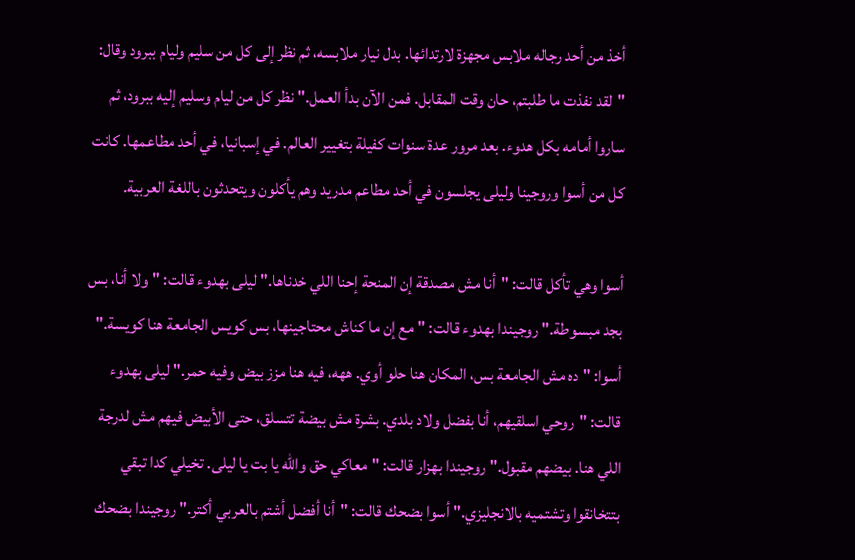أخذ من أحد رجاله ملابس مجهزة لارتدائها. بدل نيار ملابسه، ثم نظر إلى كل من سليم وليام ببرود وقال: "لقد نفذت ما طلبتم، حان وقت المقابل. فمن الآن بدأ العمل." نظر كل من ليام وسليم إليه ببرود، ثم ساروا أمامه بكل هدوء. بعد مرور عدة سنوات كفيلة بتغيير العالم. في إسبانيا، في أحد مطاعمها. كانت كل من أسوا وروجينا وليلى يجلسون في أحد مطاعم مدريد وهم يأكلون ويتحدثون باللغة العربية.

أسوا وهي تأكل قالت: "أنا مش مصدقة إن المنحة إحنا اللي خدناها." ليلى بهدوء قالت: "ولا أنا، بس بجد مبسوطة." روجيندا بهدوء قالت: "مع إن ما كناش محتاجينها، بس كويس الجامعة هنا كويسة." أسوا: "ده مش الجامعة بس، المكان هنا حلو أوي. ههه، فيه هنا مزز بيض وفيه حمر." ليلى بهدوء قالت: "روحي اسلقيهم، أنا بفضل ولاد بلدي. بشرة مش بيضة تتسلق، حتى الأبيض فيهم مش لدرجة اللي هنا. بيضهم مقبول." روجيندا بهزار قالت: "معاكي حق والله يا بت يا ليلى. تخيلي كدا تبقي بتتخانقوا وتشتميه بالانجليزي." أسوا بضحك قالت: "أنا أفضل أشتم بالعربي أكتر." روجيندا بضحك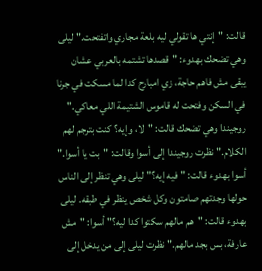قالت: "إنتي ها تقولي ليه بلعة مجاري واتفتحت." ليلى وهي تضحك بهدوء: "قصدها تشتمه بالعربي عشان يبقى مش فاهم حاجة، زي امبارح كدا لما مسكت في جرنا في السكن وفتحت له قاموس الشتيمة اللي معاكي." روجيندا وهي تضحك قالت: "لا، وإيه؟ كنت بترجم لهم الكلام." نظرت روجيندا إلى أسوا وقالت: "بت يا أسوا." أسوا بهدوء قالت: "فيه إيه؟" ليلى وهي تنظر إلى الناس حولها وجدتهم صامتون وكل شخص ينظر في طبقه. ليلى بهدوء قالت: "هم مالهم سكتوا كدا ليه؟" أسوا: "مش عارفة، بس بجد مالهم." نظرت ليلى إلى من يدخل إلى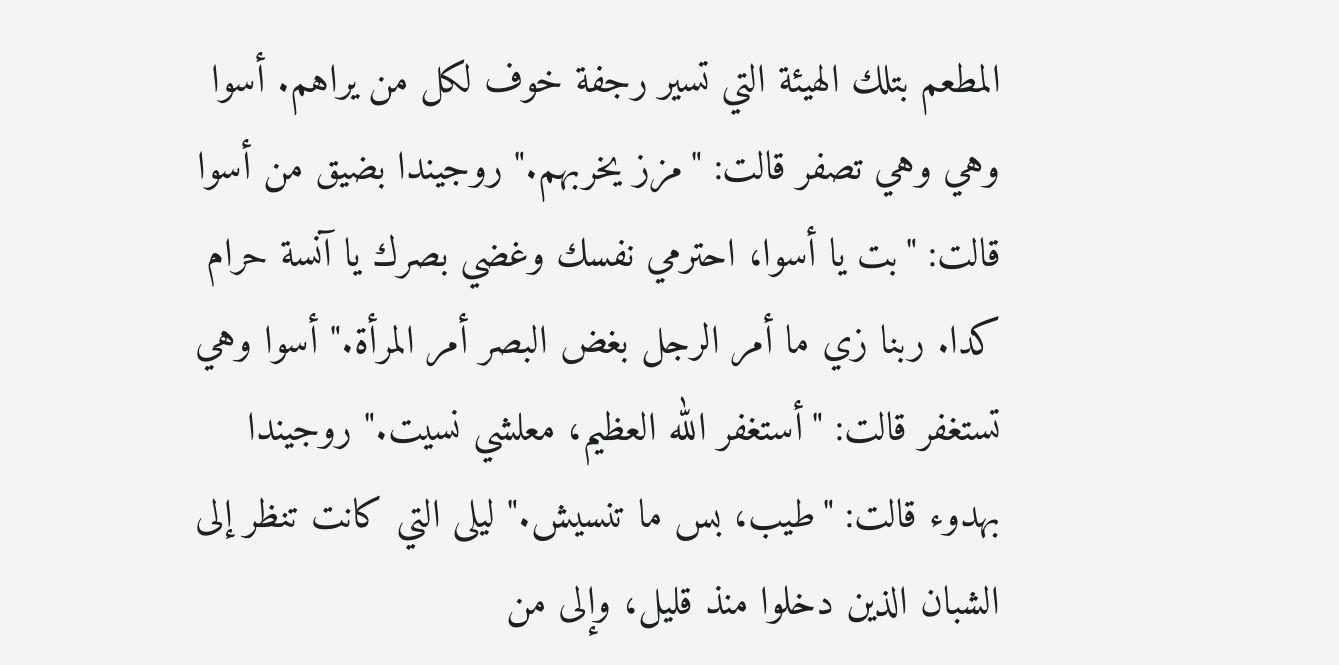المطعم بتلك الهيئة التي تسير رجفة خوف لكل من يراهم. أسوا وهي وهي تصفر قالت: "مزز يخربهم." روجيندا بضيق من أسوا قالت: "بت يا أسوا، احترمي نفسك وغضي بصرك يا آنسة حرام كدا. ربنا زي ما أمر الرجل بغض البصر أمر المرأة." أسوا وهي تستغفر قالت: "أستغفر الله العظيم، معلشي نسيت." روجيندا بهدوء قالت: "طيب، بس ما تنسيش." ليلى التي كانت تنظر إلى الشبان الذين دخلوا منذ قليل، وإلى من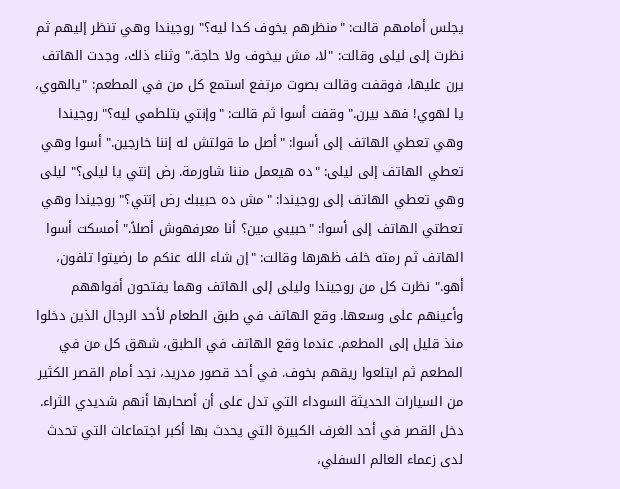يجلس أمامهم قالت: "منظرهم يخوف كدا ليه؟" روجيندا وهي تنظر إليهم ثم نظرت إلى ليلى وقالت: "لا، مش بيخوف ولا حاجة." وثناء ذلك، وجدت الهاتف يرن عليها، فوقفت وقالت بصوت مرتفع استمع كل من في المطعم: "يالهوي، يا لهوي! فهد بيرن." وقفت أسوا ثم قالت: "وإنتي بتلطمي ليه؟" روجيندا وهي تعطي الهاتف إلى أسوا: "أصل ما قولتش له إننا خارجين." أسوا وهي تعطي الهاتف إلى ليلى: "ده هيعمل مننا شاورمة. رض إنتي يا ليلى؟" ليلى وهي تعطي الهاتف إلى روجيندا: "مش ده حبيبك رض إنتي؟" روجيندا وهي تعطتي الهاتف إلى أسوا: "حبيبي مين؟ أنا معرفهوش أصلاً." أمسكت أسوا الهاتف ثم رمته خلف ظهرها وقالت: "إن شاء الله عنكم ما رضيتوا تلفون، أهو." نظرت كل من روجيندا وليلى إلى الهاتف وهما يفتحون أفواههم وأعينهم على وسعها. وقع الهاتف في طبق الطعام لأحد الرجال الذين دخلوا منذ قليل إلى المطعم. عندما وقع الهاتف في الطبق، شهق كل من في المطعم ثم ابتلعوا ريقهم بخوف. في أحد قصور مدريد، نجد أمام القصر الكثير من السيارات الحديثة السوداء التي تدل على أن أصحابها أنهم شديدي الثراء. دخل القصر في أحد الغرف الكبيرة التي يحدث بها أكبر اجتماعات التي تحدث لدى زعماء العالم السفلي،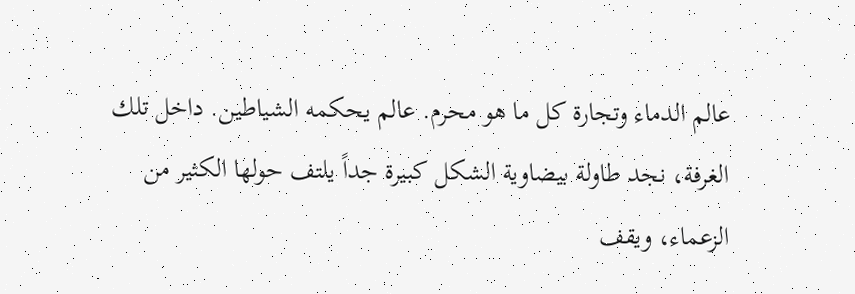عالم الدماء وتجارة كل ما هو محرم. عالم يحكمه الشياطين. داخل تلك الغرفة، نجد طاولة بيضاوية الشكل كبيرة جداً يلتف حولها الكثير من الزعماء، ويقف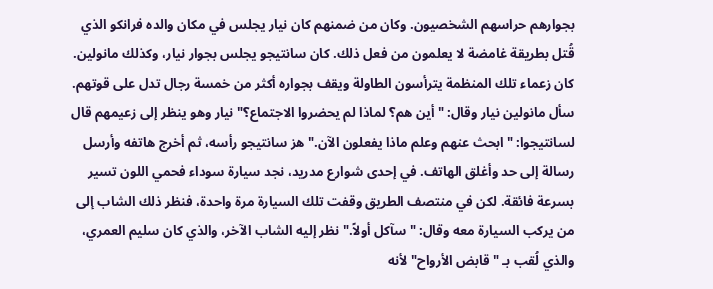بجوارهم حراسهم الشخصيون. وكان من ضمنهم كان نيار يجلس في مكان والده فرانكو الذي قُتل بطريقة غامضة لا يعلمون من فعل ذلك. كان سانتيجو يجلس بجوار نيار، وكذلك مانولين. كان زعماء تلك المنظمة يترأسون الطاولة ويقف بجواره أكثر من خمسة رجال تدل على قوتهم. سأل مانولين نيار وقال: "أين هم؟ لماذا لم يحضروا الاجتماع؟" نيار وهو ينظر إلى زعيمهم قال لسانتيجوا: "ابحث عنهم وعلم ماذا يفعلون الآن." هز سانتيجو رأسه، ثم أخرج هاتفه وأرسل رسالة إلى حد وأغلق الهاتف. في إحدى شوارع مدريد، نجد سيارة سوداء فحمي اللون تسير بسرعة فائقة. لكن في منتصف الطريق وقفت تلك السيارة مرة واحدة، فنظر ذلك الشاب إلى من يركب السيارة معه وقال: "سآكل أولاً." نظر إليه الشاب الآخر، والذي كان سليم العمري، والذي لُقب بـ "قابض الأرواح" لأنه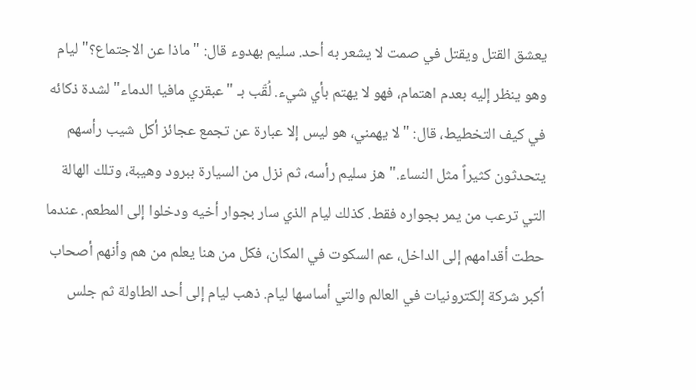يعشق القتل ويقتل في صمت لا يشعر به أحد. سليم بهدوء قال: "ماذا عن الاجتماع؟" ليام وهو ينظر إليه بعدم اهتمام، فهو لا يهتم بأي شيء. لُقّب بـ "عبقري مافيا الدماء" لشدة ذكائه في كيف التخطيط، قال: "لا يهمني، هو ليس إلا عبارة عن تجمع عجائز أكل شيب رأسهم يتحدثون كثيراً مثل النساء." هز سليم رأسه، ثم نزل من السيارة ببرود وهيبة، وتلك الهالة التي ترعب من يمر بجواره فقط. كذلك ليام الذي سار بجوار أخيه ودخلوا إلى المطعم. عندما حطت أقدامهم إلى الداخل، عم السكوت في المكان، فكل من هنا يعلم من هم وأنهم أصحاب أكبر شركة إلكترونيات في العالم والتي أساسها ليام. ذهب ليام إلى أحد الطاولة ثم جلس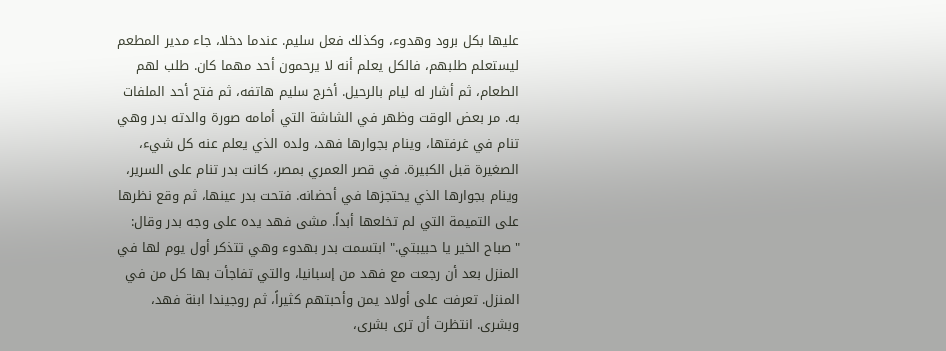عليها بكل برود وهدوء، وكذلك فعل سليم. عندما دخلا، جاء مدير المطعم ليستعلم طلبهم، فالكل يعلم أنه لا يرحمون أحد مهما كان. طلب لهم الطعام، ثم أشار له ليام بالرحيل. أخرج سليم هاتفه، ثم فتح أحد الملفات به. مر بعض الوقت وظهر في الشاشة التي أمامه صورة والدته بدر وهي تنام في غرفتها، وينام بجوارها فهد، ولده الذي يعلم عنه كل شيء، الصغيرة قبل الكبيرة. في قصر العمري بمصر، كانت بدر تنام على السرير، وينام بجوارها الذي يحتجزها في أحضانه. فتحت بدر عينها، ثم وقع نظرها على التميمة التي لم تخلعها أبداً. مشى فهد يده على وجه بدر وقال: "صباح الخير يا حبيبتي." ابتسمت بدر بهدوء وهي تتذكر أول يوم لها في المنزل بعد أن رجعت مع فهد من إسبانيا، والتي تفاجأت بها كل من في المنزل. تعرفت على أولاد يمن وأحبتهم كثيراً، ثم روجيندا ابنة فهد، وبشرى. انتظرت أن ترى بشرى،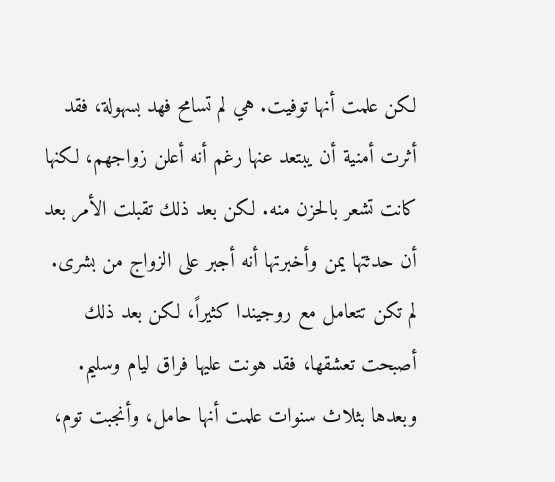لكن علمت أنها توفيت. هي لم تسامح فهد بسهولة، فقد أثرت أمنية أن يبتعد عنها رغم أنه أعلن زواجهم، لكنها كانت تشعر بالحزن منه. لكن بعد ذلك تقبلت الأمر بعد أن حدثتها يمن وأخبرتها أنه أجبر على الزواج من بشرى. لم تكن تتعامل مع روجيندا كثيراً، لكن بعد ذلك أصبحت تعشقها، فقد هونت عليها فراق ليام وسليم. وبعدها بثلاث سنوات علمت أنها حامل، وأنجبت توم،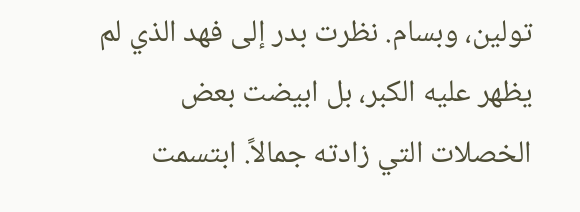تولين، وبسام. نظرت بدر إلى فهد الذي لم يظهر عليه الكبر، بل ابيضت بعض الخصلات التي زادته جمالاً. ابتسمت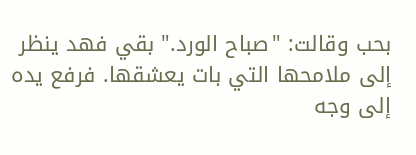بحب وقالت: "صباح الورد." بقي فهد ينظر إلى ملامحها التي بات يعشقها. فرفع يده إلى وجه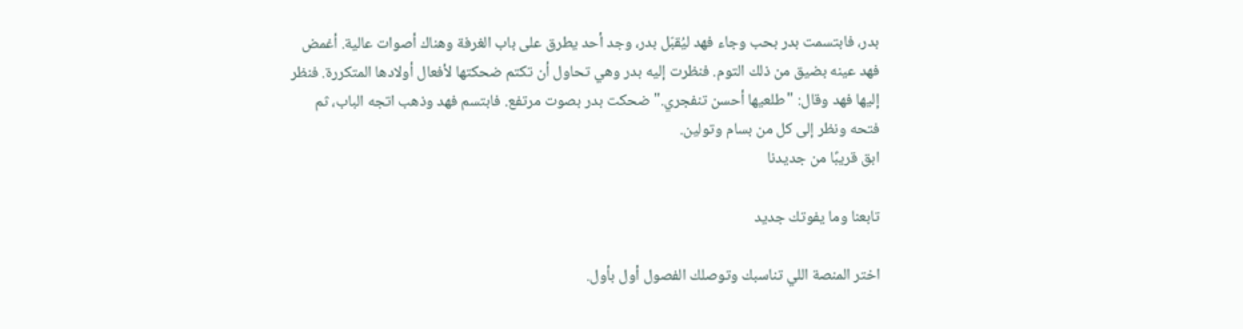بدر، فابتسمت بدر بحب وجاء فهد ليُقبّل بدر، وجد أحد يطرق على باب الغرفة وهناك أصوات عالية. أغمض فهد عينه بضيق من ذلك التوم. فنظرت إليه بدر وهي تحاول أن تكتم ضحكتها لأفعال أولادها المتكررة. فنظر إليها فهد وقال: "طلعيها أحسن تنفجري." ضحكت بدر بصوت مرتفع. فابتسم فهد وذهب اتجه الباب، ثم فتحه ونظر إلى كل من بسام وتولين.
ابق قريبًا من جديدنا

تابعنا وما يفوتك جديد

اختر المنصة اللي تناسبك وتوصلك الفصول أول بأول.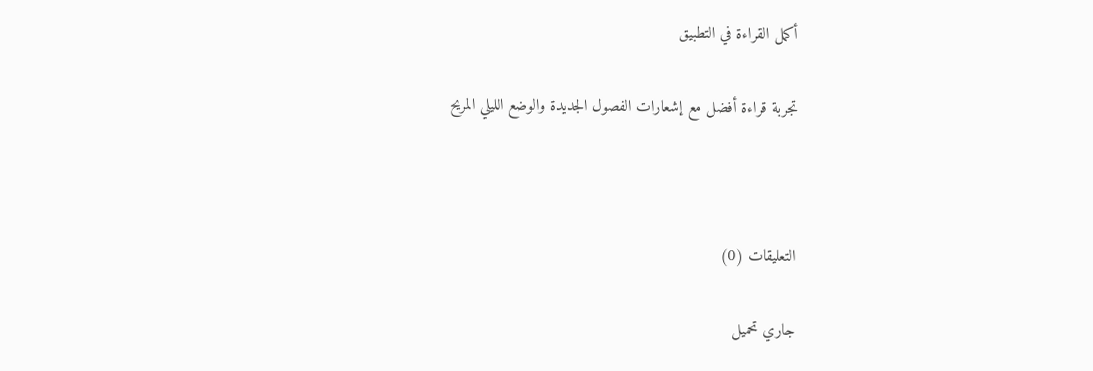أكمل القراءة في التطبيق

تجربة قراءة أفضل مع إشعارات الفصول الجديدة والوضع الليلي المريح



التعليقات (0)

جاري تحميل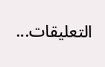التعليقات...